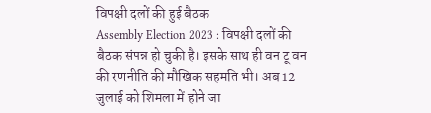विपक्षी दलों की हुई बैठक
Assembly Election 2023 : विपक्षी दलों की बैठक संपन्न हो चुकी है। इसके साथ ही वन टू वन की रणनीति की मौखिक सहमति भी। अब 12 जुलाई को शिमला में होने जा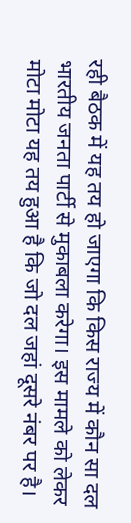रही बैठक में यह तय हो जाएगा कि किस राज्य में कौन सा दल भारतीय जनता पार्टी से मुकाबला करेगा। इस मामले को लेकर मोटा मोटा यह तय हुआ है कि जो दल जहां दूसरे नंबर पर है।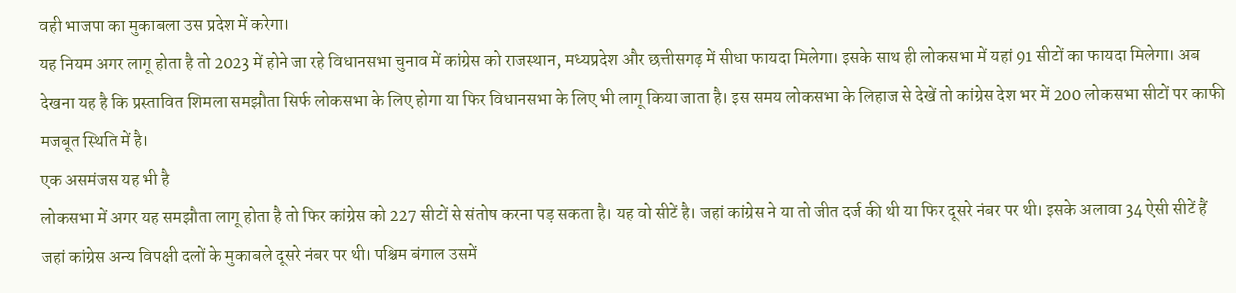वही भाजपा का मुकाबला उस प्रदेश में करेगा।
यह नियम अगर लागू होता है तो 2023 में होने जा रहे विधानसभा चुनाव में कांग्रेस को राजस्थान, मध्यप्रदेश और छत्तीसगढ़ में सीधा फायदा मिलेगा। इसके साथ ही लोकसभा में यहां 91 सीटों का फायदा मिलेगा। अब देखना यह है कि प्रस्तावित शिमला समझौता सिर्फ लोकसभा के लिए होगा या फिर विधानसभा के लिए भी लागू किया जाता है। इस समय लोकसभा के लिहाज से देखें तो कांग्रेस देश भर में 200 लोकसभा सीटों पर काफी मजबूत स्थिति में है।
एक असमंजस यह भी है
लोकसभा में अगर यह समझौता लागू होता है तो फिर कांग्रेस को 227 सीटों से संतोष करना पड़ सकता है। यह वो सीटें है। जहां कांग्रेस ने या तो जीत दर्ज की थी या फिर दूसरे नंबर पर थी। इसके अलावा 34 ऐसी सीटें हैं जहां कांग्रेस अन्य विपक्षी दलों के मुकाबले दूसरे नंबर पर थी। पश्चिम बंगाल उसमें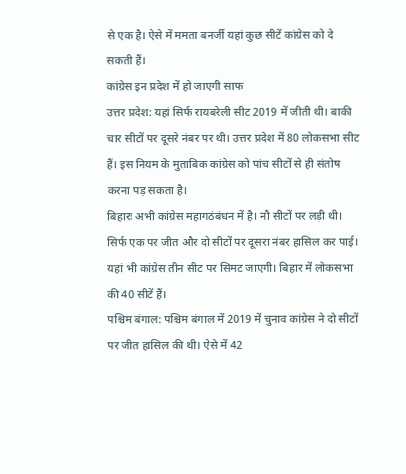से एक है। ऐसे में ममता बनर्जी यहां कुछ सीटें कांग्रेस को दे सकती हैं।
कांग्रेस इन प्रदेश में हो जाएगी साफ
उत्तर प्रदेश: यहां सिर्फ रायबरेली सीट 2019 में जीती थी। बाकी चार सीटों पर दूसरे नंबर पर थी। उत्तर प्रदेश में 80 लोकसभा सीट हैं। इस नियम के मुताबिक कांग्रेस को पांच सीटों से ही संतोष करना पड़ सकता है।
बिहारः अभी कांग्रेस महागठंबंधन में है। नौ सीटों पर लड़ी थी। सिर्फ एक पर जीत और दो सीटों पर दूसरा नंबर हासिल कर पाई। यहां भी कांग्रेस तीन सीट पर सिमट जाएगी। बिहार में लोकसभा की 40 सीटें हैं।
पश्चिम बंगाल: पश्चिम बंगाल में 2019 में चुनाव कांग्रेस ने दो सीटों पर जीत हासिल की थी। ऐसे में 42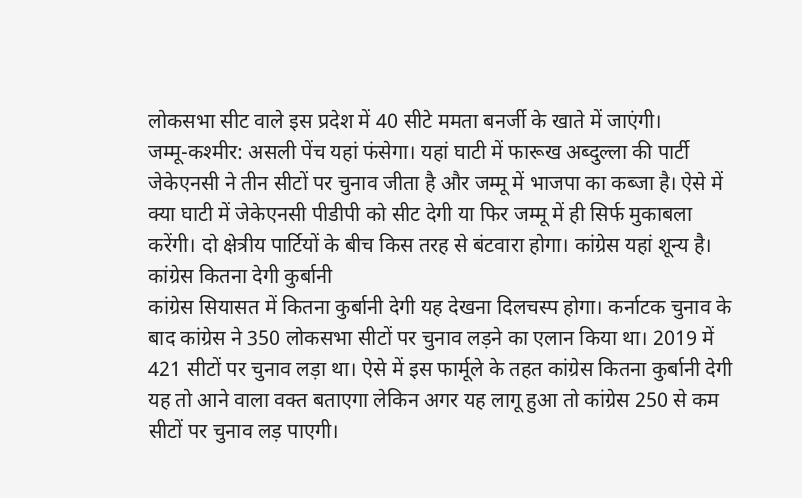लोकसभा सीट वाले इस प्रदेश में 40 सीटे ममता बनर्जी के खाते में जाएंगी।
जम्मू-कश्मीर: असली पेंच यहां फंसेगा। यहां घाटी में फारूख अब्दुल्ला की पार्टी जेकेएनसी ने तीन सीटों पर चुनाव जीता है और जम्मू में भाजपा का कब्जा है। ऐसे में क्या घाटी में जेकेएनसी पीडीपी को सीट देगी या फिर जम्मू में ही सिर्फ मुकाबला करेंगी। दो क्षेत्रीय पार्टियों के बीच किस तरह से बंटवारा होगा। कांग्रेस यहां शून्य है।
कांग्रेस कितना देगी कुर्बानी
कांग्रेस सियासत में कितना कुर्बानी देगी यह देखना दिलचस्प होगा। कर्नाटक चुनाव के बाद कांग्रेस ने 350 लोकसभा सीटों पर चुनाव लड़ने का एलान किया था। 2019 में 421 सीटों पर चुनाव लड़ा था। ऐसे में इस फार्मूले के तहत कांग्रेस कितना कुर्बानी देगी यह तो आने वाला वक्त बताएगा लेकिन अगर यह लागू हुआ तो कांग्रेस 250 से कम सीटों पर चुनाव लड़ पाएगी।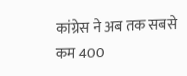कांग्रेस ने अब तक सबसे कम 400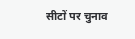सीटों पर चुनाव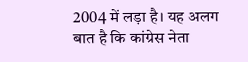2004 में लड़ा है। यह अलग बात है कि कांग्रेस नेता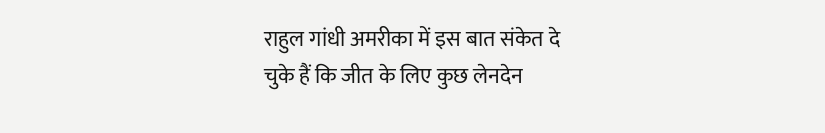राहुल गांधी अमरीका में इस बात संकेत दे चुके हैं कि जीत के लिए कुछ लेनदेन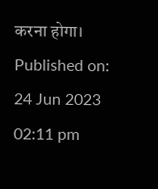करना होगा।
Published on:
24 Jun 2023 02:11 pm